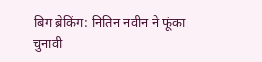बिग ब्रेकिंग: नितिन नवीन ने फूंका चुनावी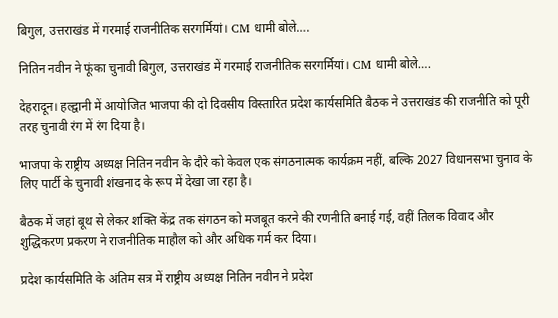बिगुल, उत्तराखंड में गरमाई राजनीतिक सरगर्मियां। CM धामी बोले….

नितिन नवीन ने फूंका चुनावी बिगुल, उत्तराखंड में गरमाई राजनीतिक सरगर्मियां। CM धामी बोले….

देहरादून। हल्द्वानी में आयोजित भाजपा की दो दिवसीय विस्तारित प्रदेश कार्यसमिति बैठक ने उत्तराखंड की राजनीति को पूरी तरह चुनावी रंग में रंग दिया है।

भाजपा के राष्ट्रीय अध्यक्ष नितिन नवीन के दौरे को केवल एक संगठनात्मक कार्यक्रम नहीं, बल्कि 2027 विधानसभा चुनाव के लिए पार्टी के चुनावी शंखनाद के रूप में देखा जा रहा है।

बैठक में जहां बूथ से लेकर शक्ति केंद्र तक संगठन को मजबूत करने की रणनीति बनाई गई, वहीं तिलक विवाद और शुद्धिकरण प्रकरण ने राजनीतिक माहौल को और अधिक गर्म कर दिया।

प्रदेश कार्यसमिति के अंतिम सत्र में राष्ट्रीय अध्यक्ष नितिन नवीन ने प्रदेश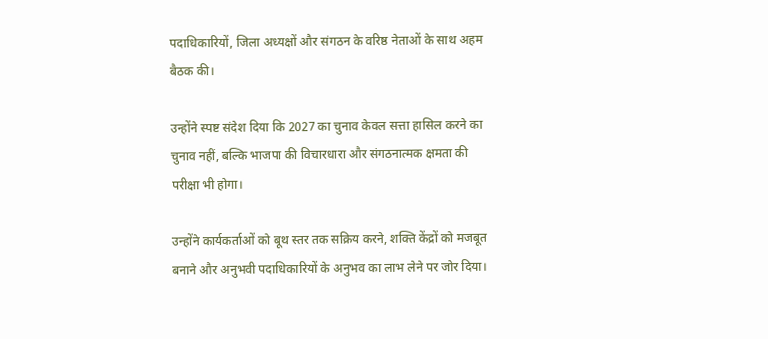पदाधिकारियों, जिला अध्यक्षों और संगठन के वरिष्ठ नेताओं के साथ अहम बैठक की।

उन्होंने स्पष्ट संदेश दिया कि 2027 का चुनाव केवल सत्ता हासिल करने का चुनाव नहीं, बल्कि भाजपा की विचारधारा और संगठनात्मक क्षमता की परीक्षा भी होगा।

उन्होंने कार्यकर्ताओं को बूथ स्तर तक सक्रिय करने, शक्ति केंद्रों को मजबूत बनाने और अनुभवी पदाधिकारियों के अनुभव का लाभ लेने पर जोर दिया।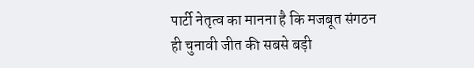पार्टी नेतृत्व का मानना है कि मजबूत संगठन ही चुनावी जीत की सबसे बड़ी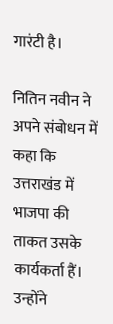गारंटी है।

नितिन नवीन ने अपने संबोधन में कहा कि उत्तराखंड में भाजपा की ताकत उसके कार्यकर्ता हैं। उन्होंने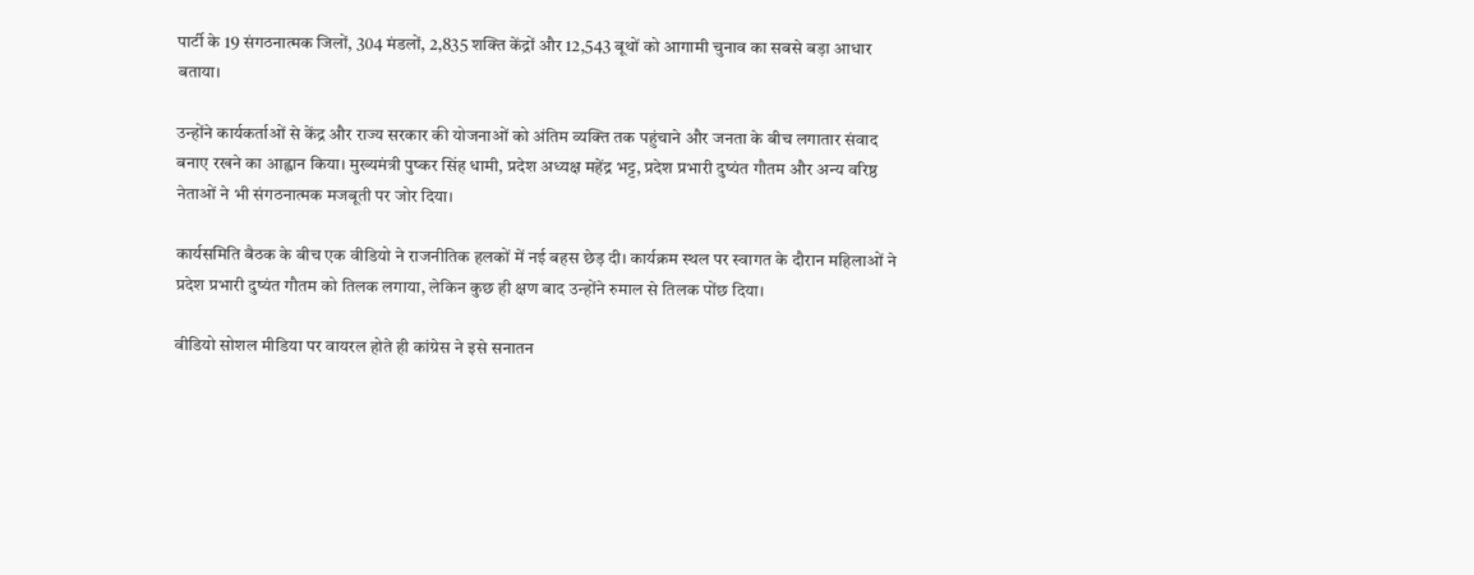पार्टी के 19 संगठनात्मक जिलों, 304 मंडलों, 2,835 शक्ति केंद्रों और 12,543 बूथों को आगामी चुनाव का सबसे बड़ा आधार बताया।

उन्होंने कार्यकर्ताओं से केंद्र और राज्य सरकार की योजनाओं को अंतिम व्यक्ति तक पहुंचाने और जनता के बीच लगातार संवाद बनाए रखने का आह्वान किया। मुख्यमंत्री पुष्कर सिंह धामी, प्रदेश अध्यक्ष महेंद्र भट्ट, प्रदेश प्रभारी दुष्यंत गौतम और अन्य वरिष्ठ नेताओं ने भी संगठनात्मक मजबूती पर जोर दिया।

कार्यसमिति बैठक के बीच एक वीडियो ने राजनीतिक हलकों में नई बहस छेड़ दी। कार्यक्रम स्थल पर स्वागत के दौरान महिलाओं ने प्रदेश प्रभारी दुष्यंत गौतम को तिलक लगाया, लेकिन कुछ ही क्षण बाद उन्होंने रुमाल से तिलक पोंछ दिया।

वीडियो सोशल मीडिया पर वायरल होते ही कांग्रेस ने इसे सनातन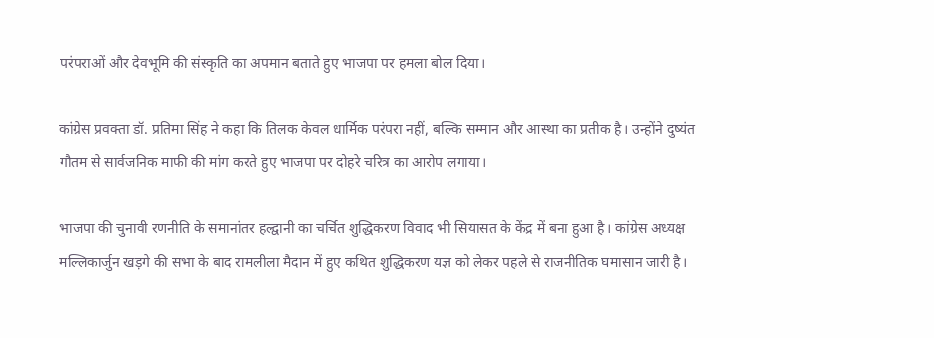परंपराओं और देवभूमि की संस्कृति का अपमान बताते हुए भाजपा पर हमला बोल दिया।

कांग्रेस प्रवक्ता डॉ. प्रतिमा सिंह ने कहा कि तिलक केवल धार्मिक परंपरा नहीं, बल्कि सम्मान और आस्था का प्रतीक है। उन्होंने दुष्यंत गौतम से सार्वजनिक माफी की मांग करते हुए भाजपा पर दोहरे चरित्र का आरोप लगाया।

भाजपा की चुनावी रणनीति के समानांतर हल्द्वानी का चर्चित शुद्धिकरण विवाद भी सियासत के केंद्र में बना हुआ है। कांग्रेस अध्यक्ष मल्लिकार्जुन खड़गे की सभा के बाद रामलीला मैदान में हुए कथित शुद्धिकरण यज्ञ को लेकर पहले से राजनीतिक घमासान जारी है।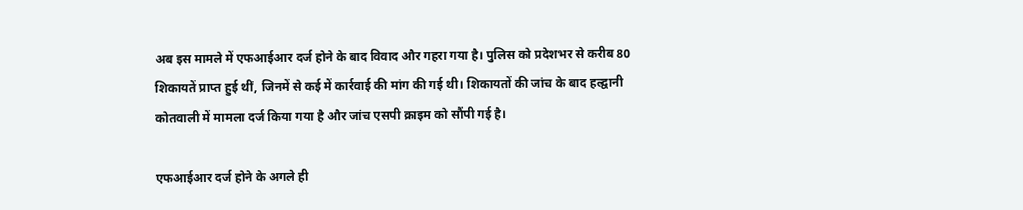अब इस मामले में एफआईआर दर्ज होने के बाद विवाद और गहरा गया है। पुलिस को प्रदेशभर से करीब 80 शिकायतें प्राप्त हुई थीं, जिनमें से कई में कार्रवाई की मांग की गई थी। शिकायतों की जांच के बाद हल्द्वानी कोतवाली में मामला दर्ज किया गया है और जांच एसपी क्राइम को सौंपी गई है।

एफआईआर दर्ज होने के अगले ही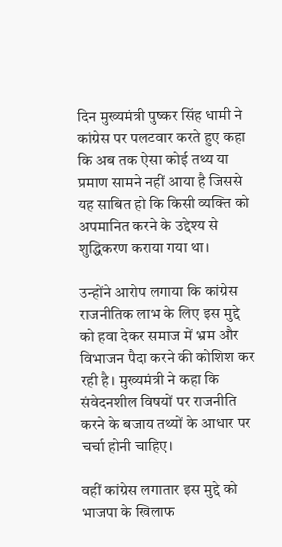दिन मुख्यमंत्री पुष्कर सिंह धामी ने कांग्रेस पर पलटवार करते हुए कहा कि अब तक ऐसा कोई तथ्य या प्रमाण सामने नहीं आया है जिससे यह साबित हो कि किसी व्यक्ति को अपमानित करने के उद्देश्य से शुद्धिकरण कराया गया था।

उन्होंने आरोप लगाया कि कांग्रेस राजनीतिक लाभ के लिए इस मुद्दे को हवा देकर समाज में भ्रम और विभाजन पैदा करने की कोशिश कर रही है। मुख्यमंत्री ने कहा कि संवेदनशील विषयों पर राजनीति करने के बजाय तथ्यों के आधार पर चर्चा होनी चाहिए।

वहीं कांग्रेस लगातार इस मुद्दे को भाजपा के खिलाफ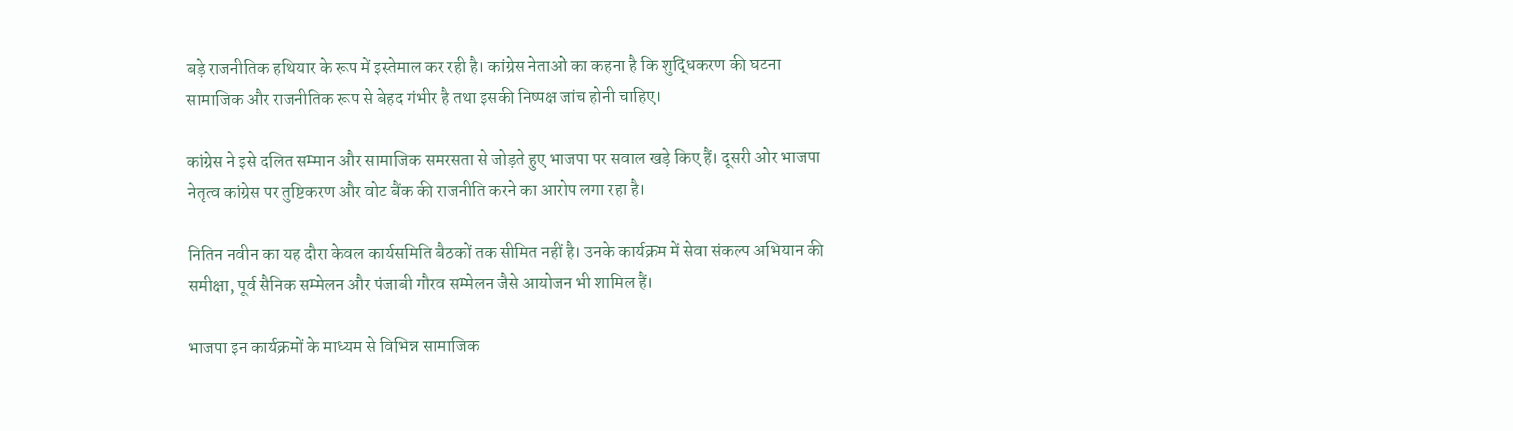बड़े राजनीतिक हथियार के रूप में इस्तेमाल कर रही है। कांग्रेस नेताओं का कहना है कि शुद्धिकरण की घटना सामाजिक और राजनीतिक रूप से बेहद गंभीर है तथा इसकी निष्पक्ष जांच होनी चाहिए।

कांग्रेस ने इसे दलित सम्मान और सामाजिक समरसता से जोड़ते हुए भाजपा पर सवाल खड़े किए हैं। दूसरी ओर भाजपा नेतृत्व कांग्रेस पर तुष्टिकरण और वोट बैंक की राजनीति करने का आरोप लगा रहा है।

नितिन नवीन का यह दौरा केवल कार्यसमिति बैठकों तक सीमित नहीं है। उनके कार्यक्रम में सेवा संकल्प अभियान की समीक्षा, पूर्व सैनिक सम्मेलन और पंजाबी गौरव सम्मेलन जैसे आयोजन भी शामिल हैं।

भाजपा इन कार्यक्रमों के माध्यम से विभिन्न सामाजिक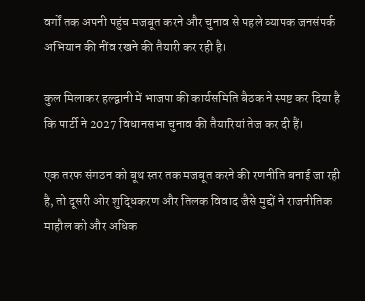वर्गों तक अपनी पहुंच मजबूत करने और चुनाव से पहले व्यापक जनसंपर्क अभियान की नींव रखने की तैयारी कर रही है।

कुल मिलाकर हल्द्वानी में भाजपा की कार्यसमिति बैठक ने स्पष्ट कर दिया है कि पार्टी ने 2027 विधानसभा चुनाव की तैयारियां तेज कर दी हैं।

एक तरफ संगठन को बूथ स्तर तक मजबूत करने की रणनीति बनाई जा रही है, तो दूसरी ओर शुद्धिकरण और तिलक विवाद जैसे मुद्दों ने राजनीतिक माहौल को और अधिक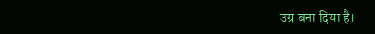उग्र बना दिया है।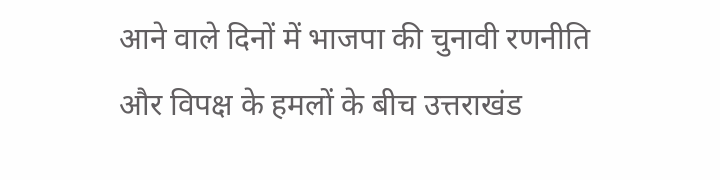आने वाले दिनों में भाजपा की चुनावी रणनीति और विपक्ष के हमलों के बीच उत्तराखंड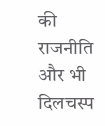की राजनीति और भी दिलचस्प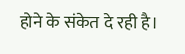होने के संकेत दे रही है।